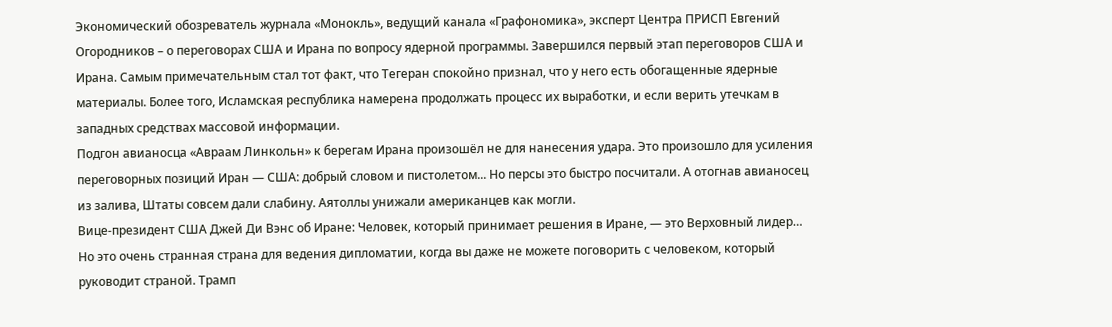Экономический обозреватель журнала «Монокль», ведущий канала «Графономика», эксперт Центра ПРИСП Евгений Огородников – о переговорах США и Ирана по вопросу ядерной программы. Завершился первый этап переговоров США и Ирана. Самым примечательным стал тот факт, что Тегеран спокойно признал, что у него есть обогащенные ядерные материалы. Более того, Исламская республика намерена продолжать процесс их выработки, и если верить утечкам в западных средствах массовой информации.
Подгон авианосца «Авраам Линкольн» к берегам Ирана произошёл не для нанесения удара. Это произошло для усиления переговорных позиций Иран — США: добрый словом и пистолетом... Но персы это быстро посчитали. А отогнав авианосец из залива, Штаты совсем дали слабину. Аятоллы унижали американцев как могли.
Вице-президент США Джей Ди Вэнс об Иране: Человек, который принимает решения в Иране, — это Верховный лидер… Но это очень странная страна для ведения дипломатии, когда вы даже не можете поговорить с человеком, который руководит страной. Трамп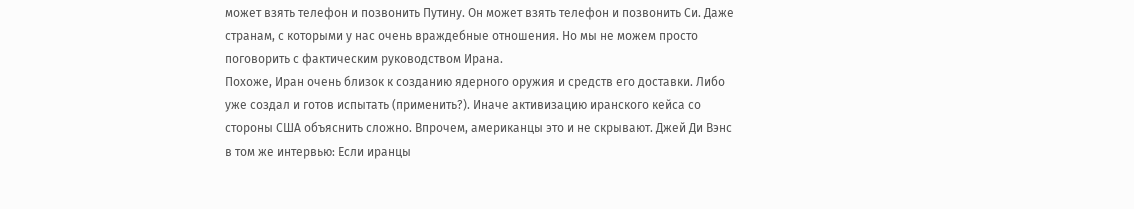может взять телефон и позвонить Путину. Он может взять телефон и позвонить Си. Даже странам, с которыми у нас очень враждебные отношения. Но мы не можем просто поговорить с фактическим руководством Ирана.
Похоже, Иран очень близок к созданию ядерного оружия и средств его доставки. Либо уже создал и готов испытать (применить?). Иначе активизацию иранского кейса со стороны США объяснить сложно. Впрочем, американцы это и не скрывают. Джей Ди Вэнс в том же интервью: Если иранцы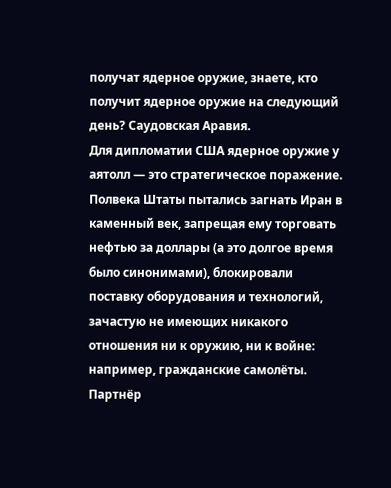получат ядерное оружие, знаете, кто получит ядерное оружие на следующий день? Саудовская Аравия.
Для дипломатии США ядерное оружие у аятолл — это стратегическое поражение. Полвека Штаты пытались загнать Иран в каменный век, запрещая ему торговать нефтью за доллары (а это долгое время было синонимами), блокировали поставку оборудования и технологий, зачастую не имеющих никакого отношения ни к оружию, ни к войне: например, гражданские самолёты. Партнёр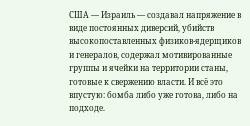США — Израиль — создавал напряжение в виде постоянных диверсий, убийств высокопоставленных физиков-ядерщиков и генералов, содержал мотивированные группы и ячейки на территории станы, готовые к свержению власти. И всё это впустую: бомба либо уже готова, либо на подходе.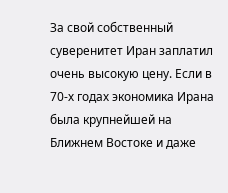За свой собственный суверенитет Иран заплатил очень высокую цену. Если в 70-х годах экономика Ирана была крупнейшей на Ближнем Востоке и даже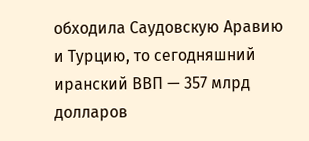обходила Саудовскую Аравию и Турцию, то сегодняшний иранский ВВП — 357 млрд долларов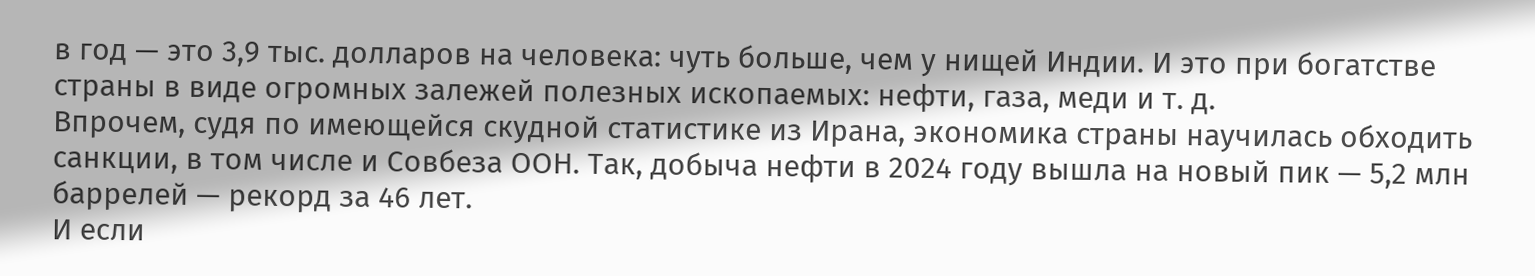в год — это 3,9 тыс. долларов на человека: чуть больше, чем у нищей Индии. И это при богатстве страны в виде огромных залежей полезных ископаемых: нефти, газа, меди и т. д.
Впрочем, судя по имеющейся скудной статистике из Ирана, экономика страны научилась обходить санкции, в том числе и Совбеза ООН. Так, добыча нефти в 2024 году вышла на новый пик — 5,2 млн баррелей — рекорд за 46 лет.
И если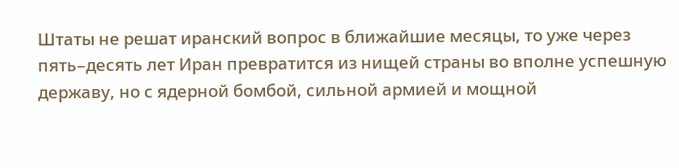Штаты не решат иранский вопрос в ближайшие месяцы, то уже через пять–десять лет Иран превратится из нищей страны во вполне успешную державу, но с ядерной бомбой, сильной армией и мощной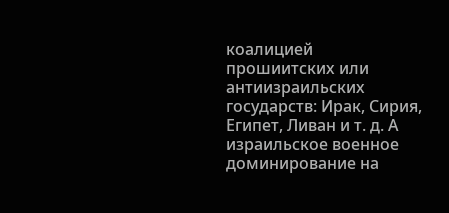коалицией прошиитских или антиизраильских государств: Ирак, Сирия, Египет, Ливан и т. д. А израильское военное доминирование на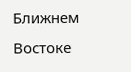Ближнем Востоке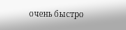очень быстро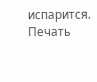испарится.
Печать